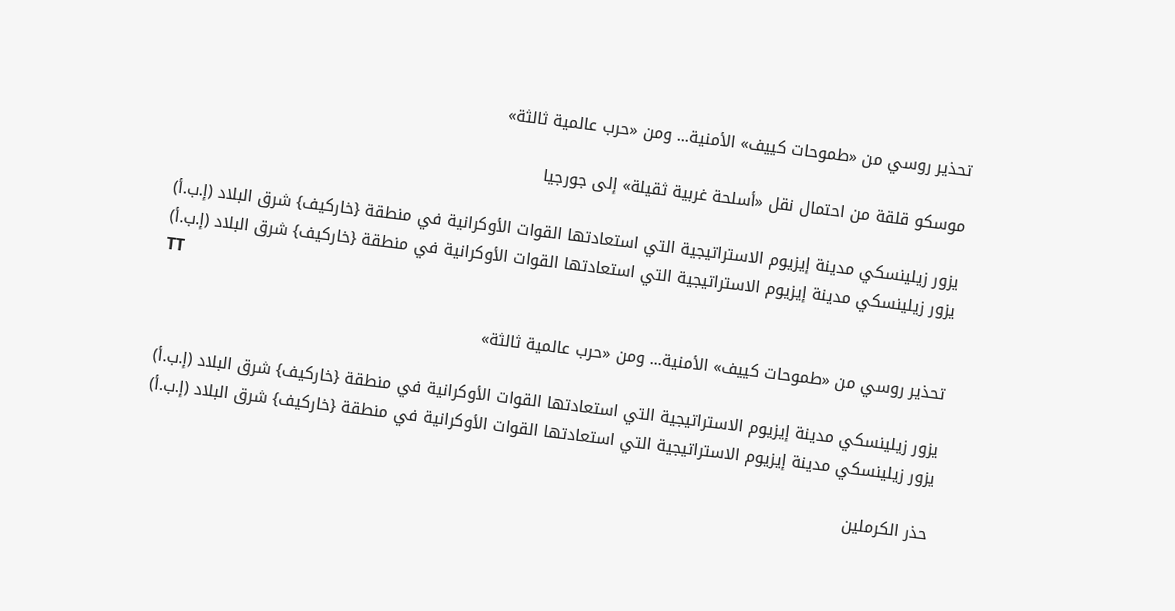تحذير روسي من «طموحات كييف» الأمنية... ومن «حرب عالمية ثالثة»

موسكو قلقة من احتمال نقل «أسلحة غربية ثقيلة» إلى جورجيا

يزور زيلينسكي مدينة إيزيوم الاستراتيجية التي استعادتها القوات الأوكرانية في منطقة {خاركيف} شرق البلاد (إ.ب.أ)
يزور زيلينسكي مدينة إيزيوم الاستراتيجية التي استعادتها القوات الأوكرانية في منطقة {خاركيف} شرق البلاد (إ.ب.أ)
TT

تحذير روسي من «طموحات كييف» الأمنية... ومن «حرب عالمية ثالثة»

يزور زيلينسكي مدينة إيزيوم الاستراتيجية التي استعادتها القوات الأوكرانية في منطقة {خاركيف} شرق البلاد (إ.ب.أ)
يزور زيلينسكي مدينة إيزيوم الاستراتيجية التي استعادتها القوات الأوكرانية في منطقة {خاركيف} شرق البلاد (إ.ب.أ)

حذر الكرملين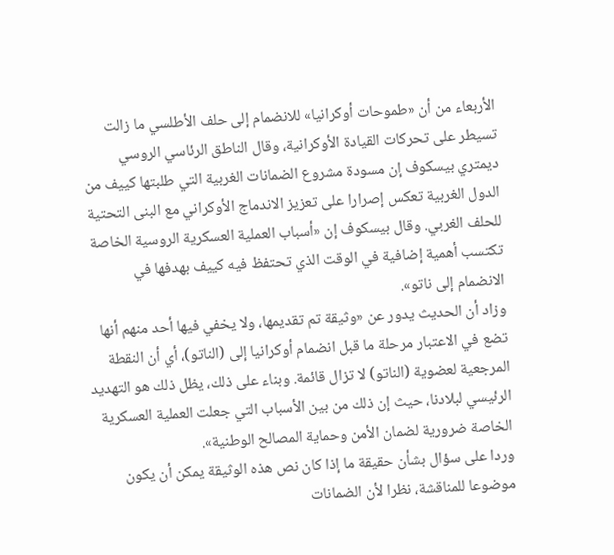الأربعاء من أن «طموحات أوكرانيا» للانضمام إلى حلف الأطلسي ما زالت تسيطر على تحركات القيادة الأوكرانية، وقال الناطق الرئاسي الروسي ديمتري بيسكوف إن مسودة مشروع الضمانات الغربية التي طلبتها كييف من الدول الغربية تعكس إصرارا على تعزيز الاندماج الأوكراني مع البنى التحتية للحلف الغربي. وقال بيسكوف إن «أسباب العملية العسكرية الروسية الخاصة تكتسب أهمية إضافية في الوقت الذي تحتفظ فيه كييف بهدفها في الانضمام إلى ناتو».
وزاد أن الحديث يدور عن «وثيقة تم تقديمها، ولا يخفي فيها أحد منهم أنها تضع في الاعتبار مرحلة ما قبل انضمام أوكرانيا إلى (الناتو)، أي أن النقطة المرجعية لعضوية (الناتو) لا تزال قائمة. وبناء على ذلك، يظل ذلك هو التهديد الرئيسي لبلادنا، حيث إن ذلك من بين الأسباب التي جعلت العملية العسكرية الخاصة ضرورية لضمان الأمن وحماية المصالح الوطنية».
وردا على سؤال بشأن حقيقة ما إذا كان نص هذه الوثيقة يمكن أن يكون موضوعا للمناقشة، نظرا لأن الضمانات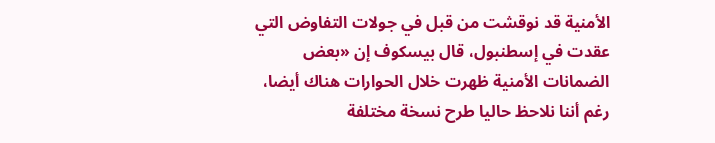الأمنية قد نوقشت من قبل في جولات التفاوض التي عقدت في إسطنبول، قال بيسكوف إن «بعض الضمانات الأمنية ظهرت خلال الحوارات هناك أيضا، رغم أننا نلاحظ حاليا طرح نسخة مختلفة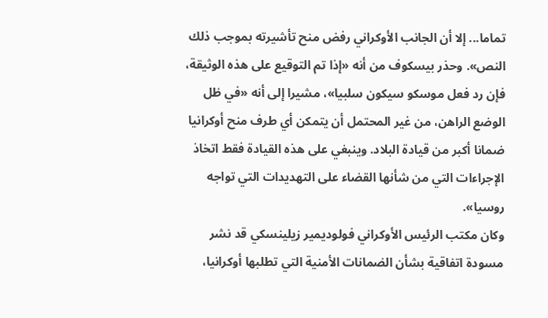تماما... إلا أن الجانب الأوكراني رفض منح تأشيرته بموجب ذلك النص». وحذر بيسكوف من أنه «إذا تم التوقيع على هذه الوثيقة، فإن رد فعل موسكو سيكون سلبيا»، مشيرا إلى أنه «في ظل الوضع الراهن، من غير المحتمل أن يتمكن أي طرف منح أوكرانيا ضمانا أكبر من قيادة البلاد. وينبغي على هذه القيادة فقط اتخاذ الإجراءات التي من شأنها القضاء على التهديدات التي تواجه روسيا».
وكان مكتب الرئيس الأوكراني فولوديمير زيلينسكي قد نشر مسودة اتفاقية بشأن الضمانات الأمنية التي تطلبها أوكرانيا،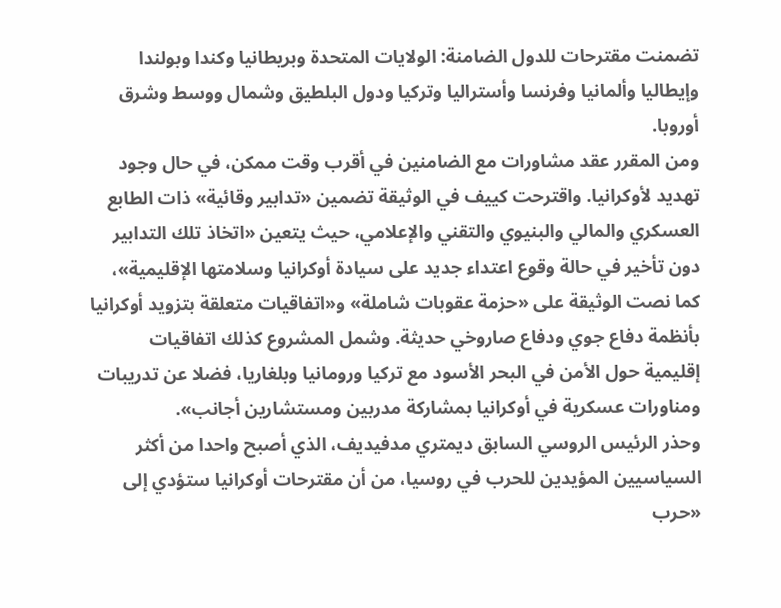تضمنت مقترحات للدول الضامنة: الولايات المتحدة وبريطانيا وكندا وبولندا وإيطاليا وألمانيا وفرنسا وأستراليا وتركيا ودول البلطيق وشمال ووسط وشرق أوروبا.
ومن المقرر عقد مشاورات مع الضامنين في أقرب وقت ممكن، في حال وجود تهديد لأوكرانيا. واقترحت كييف في الوثيقة تضمين «تدابير وقائية» ذات الطابع العسكري والمالي والبنيوي والتقني والإعلامي، حيث يتعين «اتخاذ تلك التدابير دون تأخير في حالة وقوع اعتداء جديد على سيادة أوكرانيا وسلامتها الإقليمية»، كما نصت الوثيقة على «حزمة عقوبات شاملة» و«اتفاقيات متعلقة بتزويد أوكرانيا بأنظمة دفاع جوي ودفاع صاروخي حديثة. وشمل المشروع كذلك اتفاقيات إقليمية حول الأمن في البحر الأسود مع تركيا ورومانيا وبلغاريا، فضلا عن تدريبات ومناورات عسكرية في أوكرانيا بمشاركة مدربين ومستشارين أجانب».
وحذر الرئيس الروسي السابق ديمتري مدفيديف، الذي أصبح واحدا من أكثر السياسيين المؤيدين للحرب في روسيا، من أن مقترحات أوكرانيا ستؤدي إلى «حرب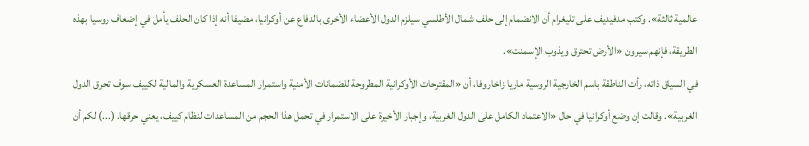عالمية ثالثة». وكتب مدفيديف على تليغرام أن الانضمام إلى حلف شمال الأطلسي سيلزم الدول الأعضاء الأخرى بالدفاع عن أوكرانيا، مضيفا أنه إذا كان الحلف يأمل في إضعاف روسيا بهذه الطريقة، فإنهم سيرون «الأرض تحترق ويذوب الإسمنت».
في السياق ذاته، رأت الناطقة باسم الخارجية الروسية ماريا زاخاروفا، أن «المقترحات الأوكرانية المطروحة للضمانات الأمنية واستمرار المساعدة العسكرية والمالية لكييف سوف تحرق الدول الغربية». وقالت إن وضع أوكرانيا في حال «الاعتماد الكامل على الدول الغربية، وإجبار الأخيرة على الاستمرار في تحمل هذا الحجم من المساعدات لنظام كييف، يعني حرقها. (...) لكم أن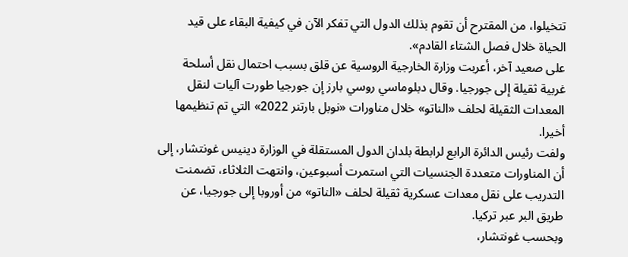تتخيلوا، من المقترح أن تقوم بذلك الدول التي تفكر الآن في كيفية البقاء على قيد الحياة خلال فصل الشتاء القادم».
على صعيد آخر، أعربت وزارة الخارجية الروسية عن قلق بسبب احتمال نقل أسلحة غربية ثقيلة إلى جورجيا. وقال دبلوماسي روسي بارز إن جورجيا طورت آليات لنقل المعدات الثقيلة لحلف «الناتو» خلال مناورات «نوبل بارتنر 2022» التي تم تنظيمها أخيرا.
ولفت رئيس الدائرة الرابع لرابطة بلدان الدول المستقلة في الوزارة دينيس غونتشار، إلى أن المناورات متعددة الجنسيات التي استمرت أسبوعين، وانتهت الثلاثاء، تضمنت التدريب على نقل معدات عسكرية ثقيلة لحلف «الناتو» من أوروبا إلى جورجيا، عن طريق البر عبر تركيا.
وبحسب غونتشار،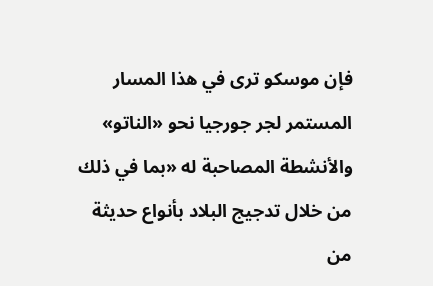فإن موسكو ترى في هذا المسار المستمر لجر جورجيا نحو «الناتو» والأنشطة المصاحبة له «بما في ذلك من خلال تدجيج البلاد بأنواع حديثة من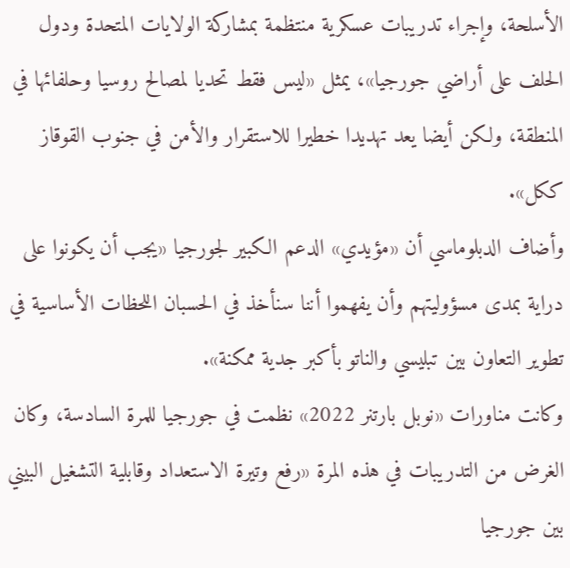الأسلحة، وإجراء تدريبات عسكرية منتظمة بمشاركة الولايات المتحدة ودول الحلف على أراضي جورجيا»، يمثل «ليس فقط تحديا لمصالح روسيا وحلفائها في المنطقة، ولكن أيضا يعد تهديدا خطيرا للاستقرار والأمن في جنوب القوقاز ككل».
وأضاف الدبلوماسي أن «مؤيدي» الدعم الكبير لجورجيا «يجب أن يكونوا على دراية بمدى مسؤوليتهم وأن يفهموا أننا سنأخذ في الحسبان اللحظات الأساسية في تطوير التعاون بين تبليسي والناتو بأكبر جدية ممكنة».
وكانت مناورات «نوبل بارتنر 2022» نظمت في جورجيا للمرة السادسة، وكان الغرض من التدريبات في هذه المرة «رفع وتيرة الاستعداد وقابلية التشغيل البيني بين جورجيا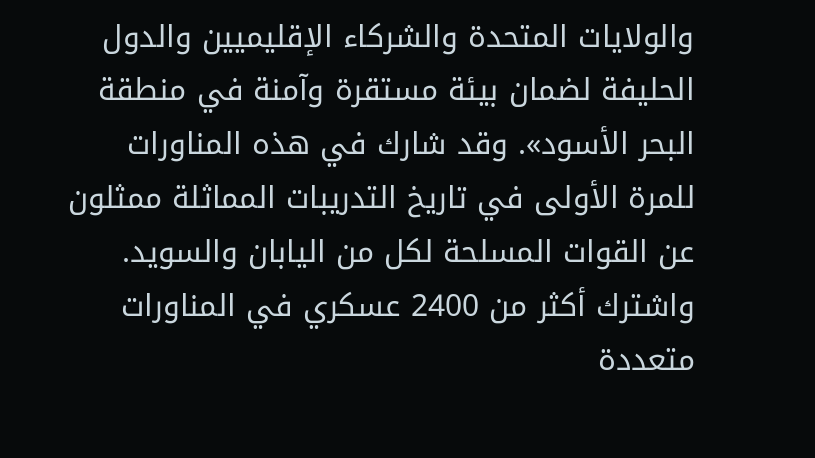والولايات المتحدة والشركاء الإقليميين والدول الحليفة لضمان بيئة مستقرة وآمنة في منطقة البحر الأسود». وقد شارك في هذه المناورات للمرة الأولى في تاريخ التدريبات المماثلة ممثلون عن القوات المسلحة لكل من اليابان والسويد. واشترك أكثر من 2400 عسكري في المناورات متعددة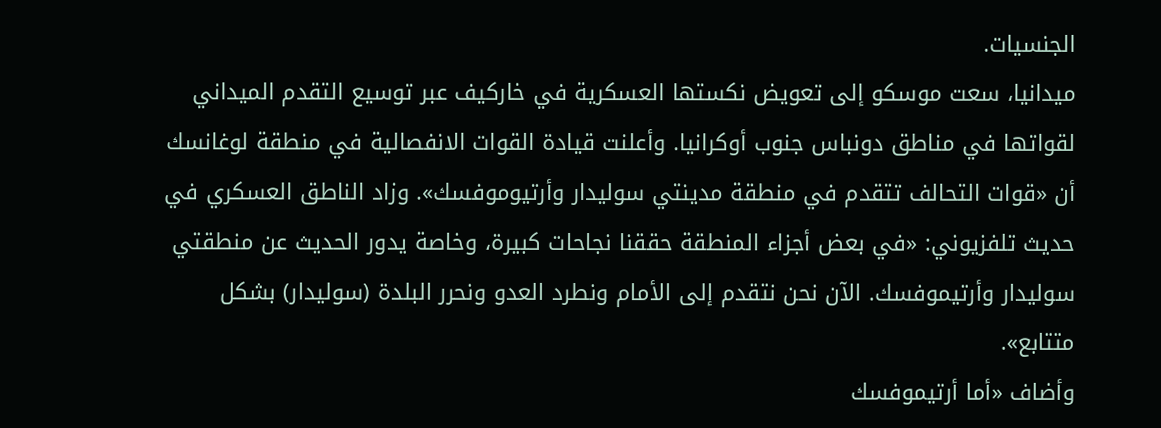الجنسيات.
ميدانيا، سعت موسكو إلى تعويض نكستها العسكرية في خاركيف عبر توسيع التقدم الميداني لقواتها في مناطق دونباس جنوب أوكرانيا. وأعلنت قيادة القوات الانفصالية في منطقة لوغانسك أن «قوات التحالف تتقدم في منطقة مدينتي سوليدار وأرتيوموفسك». وزاد الناطق العسكري في حديث تلفزيوني: «في بعض أجزاء المنطقة حققنا نجاحات كبيرة، وخاصة يدور الحديث عن منطقتي سوليدار وأرتيموفسك. الآن نحن نتقدم إلى الأمام ونطرد العدو ونحرر البلدة (سوليدار) بشكل متتابع».
وأضاف «أما أرتيموفسك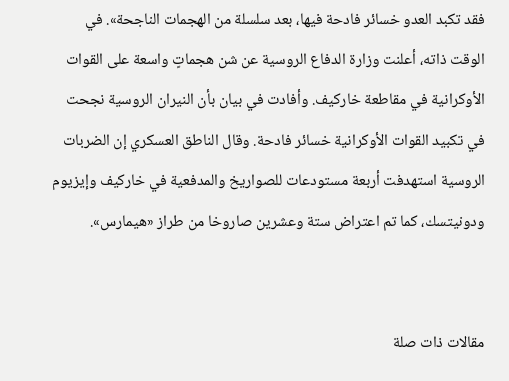فقد تكبد العدو خسائر فادحة فيها، بعد سلسلة من الهجمات الناجحة». في الوقت ذاته، أعلنت وزارة الدفاع الروسية عن شن هجماتٍ واسعة على القوات الأوكرانية في مقاطعة خاركيف. وأفادت في بيان بأن النيران الروسية نجحت في تكبيد القوات الأوكرانية خسائر فادحة. وقال الناطق العسكري إن الضربات الروسية استهدفت أربعة مستودعات للصواريخ والمدفعية في خاركيف وإيزيوم ودونيتسك، كما تم اعتراض ستة وعشرين صاروخا من طراز «هيمارس».


مقالات ذات صلة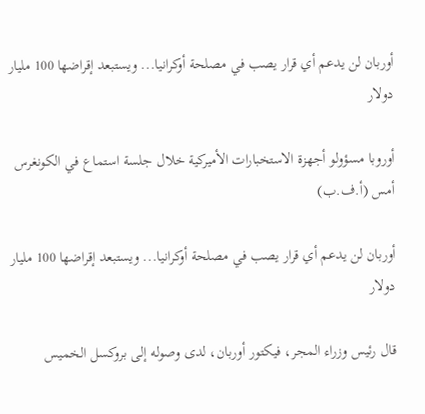أوربان لن يدعم أي قرار يصب في مصلحة أوكرانيا... ويستبعد إقراضها 100 مليار دولار

أوروبا مسؤولو أجهزة الاستخبارات الأميركية خلال جلسة استماع في الكونغرس أمس (أ.ف.ب)

أوربان لن يدعم أي قرار يصب في مصلحة أوكرانيا... ويستبعد إقراضها 100 مليار دولار

قال رئيس وزراء المجر، فيكتور أوربان، لدى وصوله إلى بروكسل الخميس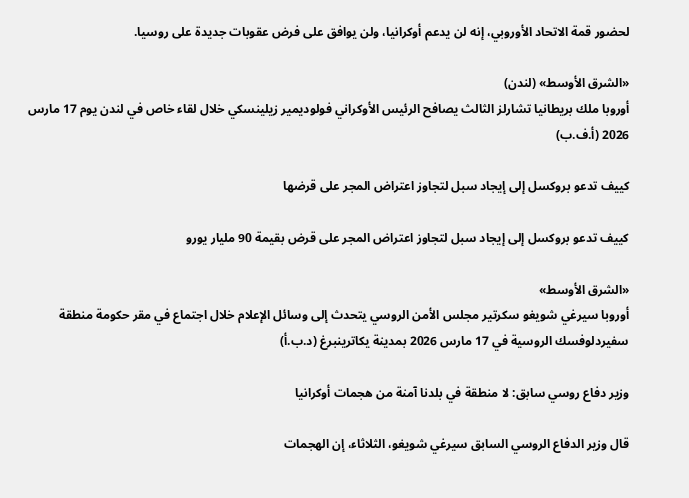لحضور قمة الاتحاد الأوروبي، إنه لن يدعم أوكرانيا، ولن يوافق على فرض عقوبات جديدة على روسيا.

«الشرق الأوسط» (لندن)
أوروبا ملك بريطانيا تشارلز الثالث يصافح الرئيس الأوكراني فولوديمير زيلينسكي خلال لقاء خاص في لندن يوم 17 مارس 2026 (أ.ف.ب)

كييف تدعو بروكسل إلى إيجاد سبل لتجاوز اعتراض المجر على قرضها

كييف تدعو بروكسل إلى إيجاد سبل لتجاوز اعتراض المجر على قرض بقيمة 90 مليار يورو

«الشرق الأوسط»
أوروبا سيرغي شويغو سكرتير مجلس الأمن الروسي يتحدث إلى وسائل الإعلام خلال اجتماع في مقر حكومة منطقة سفيردلوفسك الروسية في 17 مارس 2026 بمدينة يكاترينبرغ (د.ب.أ)

وزير دفاع روسي سابق: لا منطقة في بلدنا آمنة من هجمات أوكرانيا

قال وزير الدفاع الروسي السابق سيرغي شويغو، الثلاثاء، إن الهجمات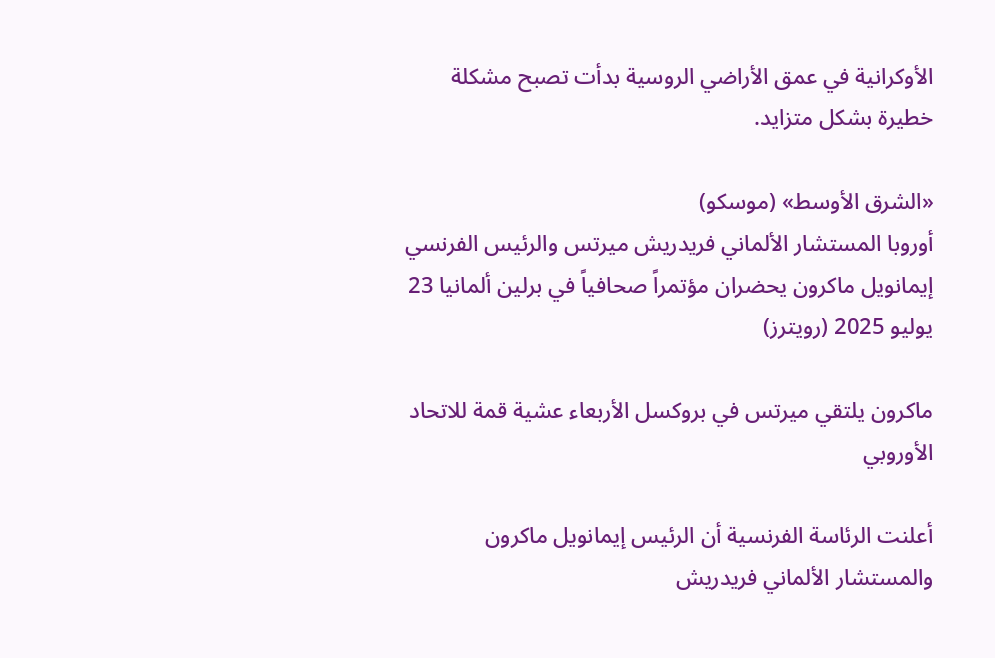الأوكرانية في عمق الأراضي الروسية بدأت تصبح مشكلة خطيرة بشكل متزايد.

«الشرق الأوسط» (موسكو)
أوروبا المستشار الألماني فريدريش ميرتس والرئيس الفرنسي إيمانويل ماكرون يحضران مؤتمراً صحافياً في برلين ألمانيا 23 يوليو 2025 (رويترز)

ماكرون يلتقي ميرتس في بروكسل الأربعاء عشية قمة للاتحاد الأوروبي

أعلنت الرئاسة الفرنسية أن الرئيس إيمانويل ماكرون والمستشار الألماني فريدريش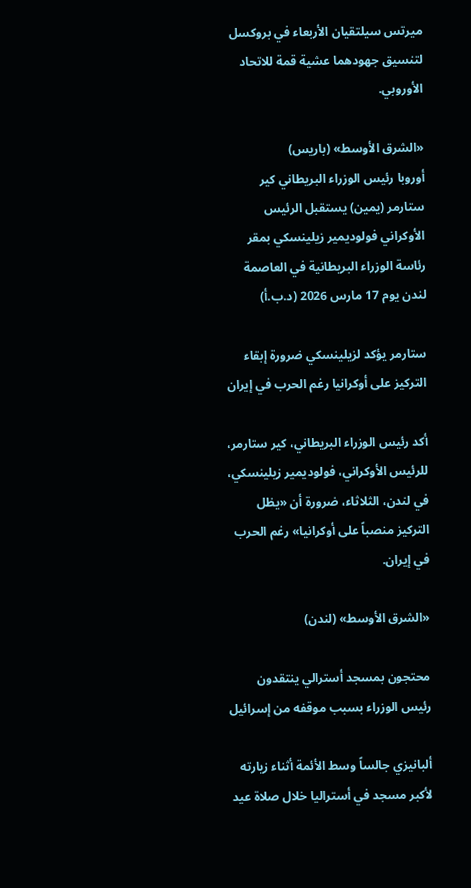ميرتس سيلتقيان الأربعاء في بروكسل لتنسيق جهودهما عشية قمة للاتحاد الأوروبي.

«الشرق الأوسط» (باريس)
أوروبا رئيس الوزراء البريطاني كير ستارمر (يمين) يستقبل الرئيس الأوكراني فولوديمير زيلينسكي بمقر رئاسة الوزراء البريطانية في العاصمة لندن يوم 17 مارس 2026 (د.ب.أ)

ستارمر يؤكد لزيلينسكي ضرورة إبقاء التركيز على أوكرانيا رغم الحرب في إيران

أكد رئيس الوزراء البريطاني، كير ستارمر، للرئيس الأوكراني، فولوديمير زيلينسكي، في لندن، الثلاثاء، ضرورة أن «يظل التركيز منصباً على أوكرانيا» رغم الحرب في إيران.

«الشرق الأوسط» (لندن)

محتجون بمسجد أسترالي ينتقدون رئيس الوزراء بسبب موقفه من إسرائيل

ألبانيزي جالساً وسط الأئمة أثناء زيارته لأكبر مسجد في أستراليا خلال صلاة عيد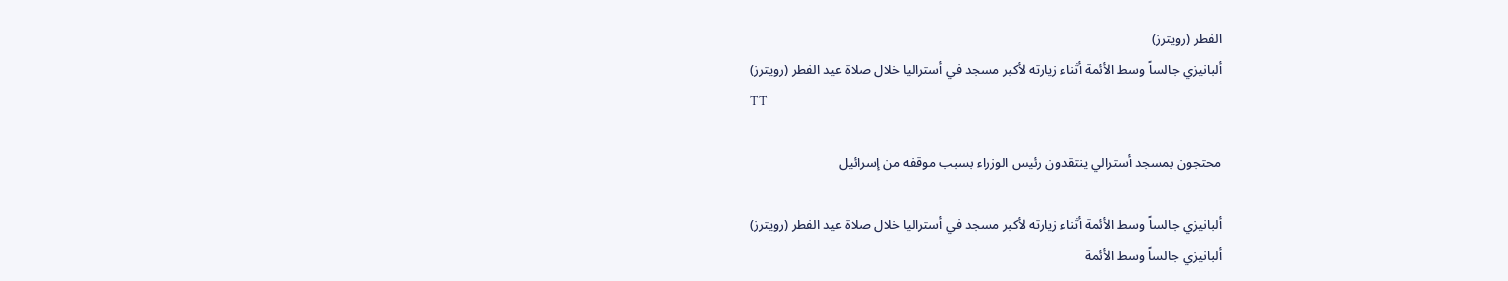الفطر (رويترز)
ألبانيزي جالساً وسط الأئمة أثناء زيارته لأكبر مسجد في أستراليا خلال صلاة عيد الفطر (رويترز)
TT

محتجون بمسجد أسترالي ينتقدون رئيس الوزراء بسبب موقفه من إسرائيل

ألبانيزي جالساً وسط الأئمة أثناء زيارته لأكبر مسجد في أستراليا خلال صلاة عيد الفطر (رويترز)
ألبانيزي جالساً وسط الأئمة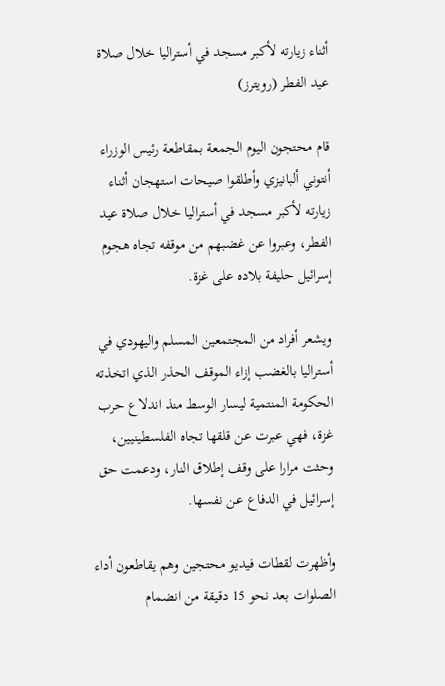أثناء زيارته لأكبر مسجد في أستراليا خلال صلاة عيد الفطر (رويترز)

قام محتجون اليوم الجمعة بمقاطعة رئيس الوزراء أنتوني ألبانيزي وأطلقوا صيحات استهجان أثناء زيارته لأكبر مسجد في أستراليا خلال صلاة عيد الفطر، وعبروا عن غضبهم من موقفه تجاه هجوم إسرائيل حليفة بلاده على غزة.

ويشعر أفراد من المجتمعين المسلم واليهودي في أستراليا بالغضب إزاء الموقف الحذر الذي اتخذته الحكومة المنتمية ليسار الوسط منذ اندلاع حرب غزة، فهي عبرت عن قلقها تجاه الفلسطينيين، وحثت مرارا على وقف إطلاق النار، ودعمت حق إسرائيل في الدفاع عن نفسها.

وأظهرت لقطات فيديو محتجين وهم يقاطعون أداء الصلوات بعد نحو 15 دقيقة من انضمام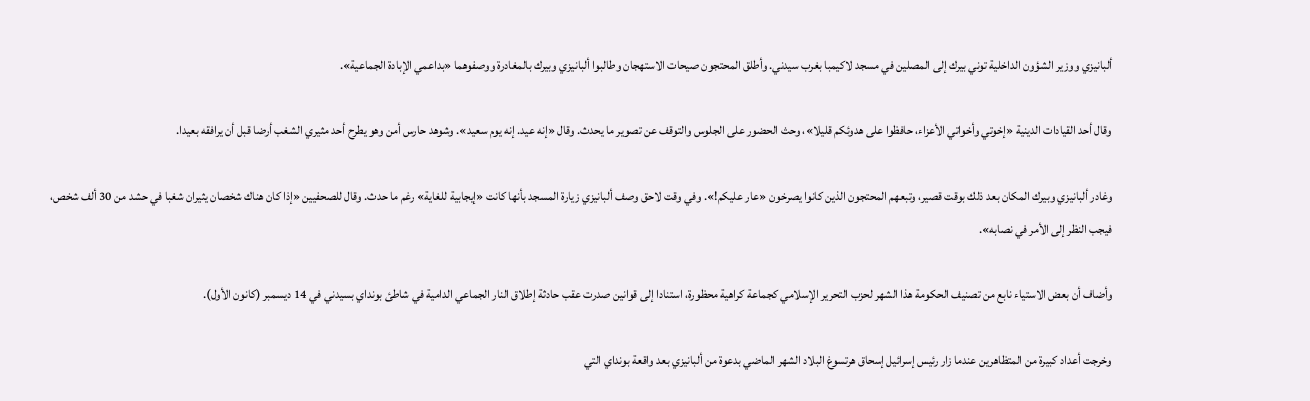ألبانيزي ووزير الشؤون الداخلية توني بيرك إلى المصلين في مسجد لاكيمبا بغرب سيدني. وأطلق المحتجون صيحات الاستهجان وطالبوا ألبانيزي وبيرك بالمغادرة ووصفوهما «بداعمي الإبادة الجماعية».

وقال أحد القيادات الدينية «إخوتي وأخواتي الأعزاء، حافظوا على هدوئكم قليلا»، وحث الحضور على الجلوس والتوقف عن تصوير ما يحدث. وقال «إنه عيد. إنه يوم سعيد». وشوهد حارس أمن وهو يطرح أحد مثيري الشغب أرضا قبل أن يرافقه بعيدا.

وغادر ألبانيزي وبيرك المكان بعد ذلك بوقت قصير، وتبعهم المحتجون الذين كانوا يصرخون «عار عليكم!». وفي وقت لاحق وصف ألبانيزي زيارة المسجد بأنها كانت «إيجابية للغاية» رغم ما حدث. وقال للصحفيين «إذا كان هناك شخصان يثيران شغبا في حشد من 30 ألف شخص، فيجب النظر إلى الأمر في نصابه».

وأضاف أن بعض الاستياء نابع من تصنيف الحكومة هذا الشهر لحزب التحرير الإسلامي كجماعة كراهية محظورة، استنادا إلى قوانين صدرت عقب حادثة إطلاق النار الجماعي الدامية في شاطئ بونداي بسيدني في 14 ديسمبر (كانون الأول).

وخرجت أعداد كبيرة من المتظاهرين عندما زار رئيس إسرائيل إسحاق هرتسوغ البلاد الشهر الماضي بدعوة من ألبانيزي بعد واقعة بونداي التي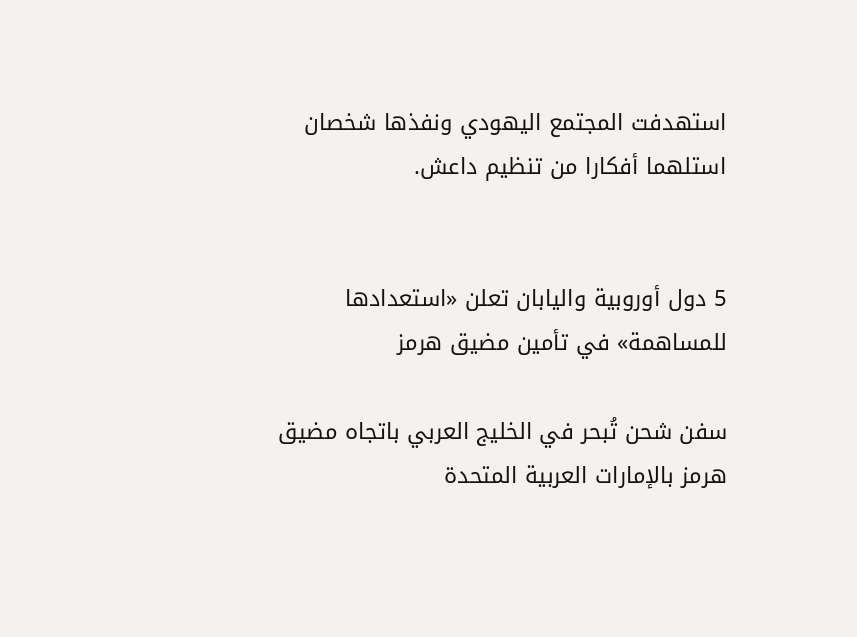استهدفت المجتمع اليهودي ونفذها شخصان استلهما أفكارا من تنظيم داعش.


5 دول أوروبية واليابان تعلن «استعدادها للمساهمة» في تأمين مضيق هرمز

سفن شحن تُبحر في الخليج العربي باتجاه مضيق هرمز بالإمارات العربية المتحدة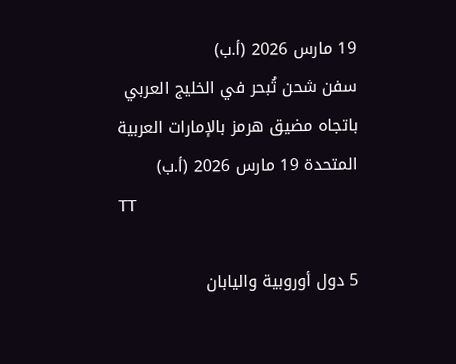19 مارس 2026 (أ.ب)
سفن شحن تُبحر في الخليج العربي باتجاه مضيق هرمز بالإمارات العربية المتحدة 19 مارس 2026 (أ.ب)
TT

5 دول أوروبية واليابان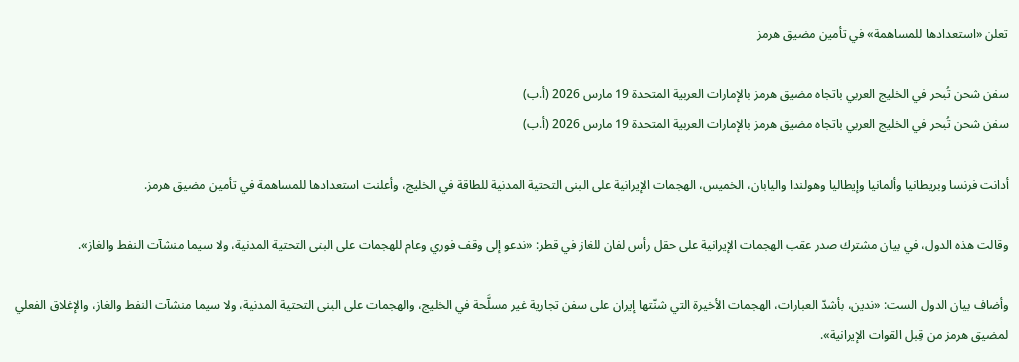تعلن «استعدادها للمساهمة» في تأمين مضيق هرمز

سفن شحن تُبحر في الخليج العربي باتجاه مضيق هرمز بالإمارات العربية المتحدة 19 مارس 2026 (أ.ب)
سفن شحن تُبحر في الخليج العربي باتجاه مضيق هرمز بالإمارات العربية المتحدة 19 مارس 2026 (أ.ب)

أدانت فرنسا وبريطانيا وألمانيا وإيطاليا وهولندا واليابان، الخميس، الهجمات الإيرانية على البنى التحتية المدنية للطاقة في الخليج، وأعلنت استعدادها للمساهمة في تأمين مضيق هرمز.

وقالت هذه الدول، في بيان مشترك صدر عقب الهجمات الإيرانية على حقل رأس لفان للغاز في قطر: «ندعو إلى وقف فوري وعام للهجمات على البنى التحتية المدنية، ولا سيما منشآت النفط والغاز».

وأضاف بيان الدول الست: «ندين، بأشدّ العبارات، الهجمات الأخيرة التي شنّتها إيران على سفن تجارية غير مسلَّحة في الخليج، والهجمات على البنى التحتية المدنية، ولا سيما منشآت النفط والغاز، والإغلاق الفعلي لمضيق هرمز من قِبل القوات الإيرانية».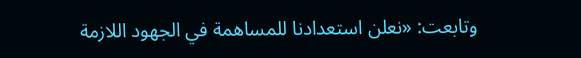وتابعت: «نعلن استعدادنا للمساهمة في الجهود اللازمة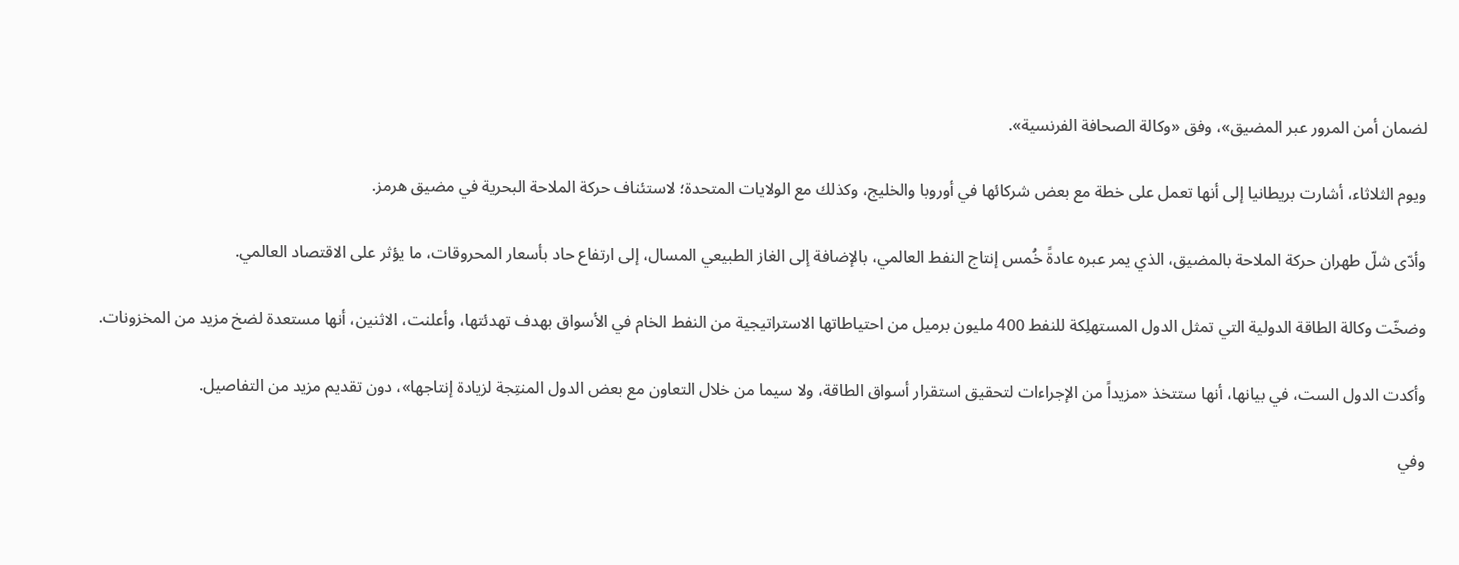لضمان أمن المرور عبر المضيق»، وفق «وكالة الصحافة الفرنسية».

ويوم الثلاثاء، أشارت بريطانيا إلى أنها تعمل على خطة مع بعض شركائها في أوروبا والخليج، وكذلك مع الولايات المتحدة؛ لاستئناف حركة الملاحة البحرية في مضيق هرمز.

وأدّى شلّ طهران حركة الملاحة بالمضيق، الذي يمر عبره عادةً خُمس إنتاج النفط العالمي، بالإضافة إلى الغاز الطبيعي المسال، إلى ارتفاع حاد بأسعار المحروقات، ما يؤثر على الاقتصاد العالمي.

وضخّت وكالة الطاقة الدولية التي تمثل الدول المستهلِكة للنفط 400 مليون برميل من احتياطاتها الاستراتيجية من النفط الخام في الأسواق بهدف تهدئتها، وأعلنت، الاثنين، أنها مستعدة لضخ مزيد من المخزونات.

وأكدت الدول الست، في بيانها، أنها ستتخذ «مزيداً من الإجراءات لتحقيق استقرار أسواق الطاقة، ولا سيما من خلال التعاون مع بعض الدول المنتِجة لزيادة إنتاجها»، دون تقديم مزيد من التفاصيل.

وفي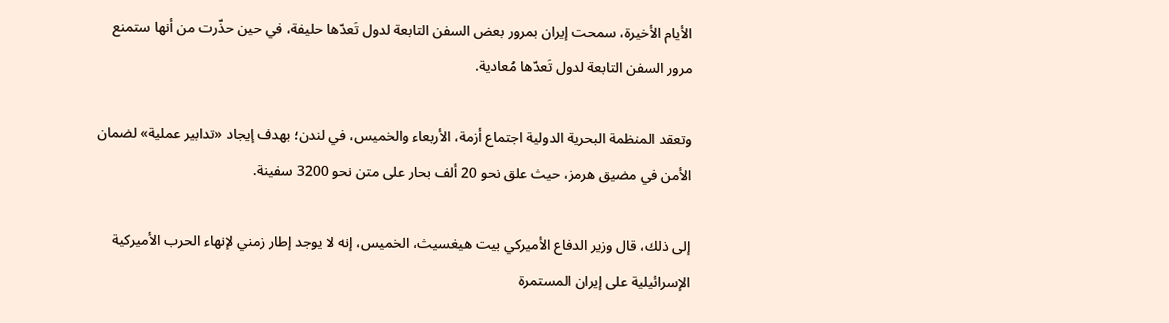الأيام الأخيرة، سمحت إيران بمرور بعض السفن التابعة لدول تَعدّها حليفة، في حين حذّرت من أنها ستمنع مرور السفن التابعة لدول تَعدّها مُعادية.

وتعقد المنظمة البحرية الدولية اجتماع أزمة، الأربعاء والخميس، في لندن؛ بهدف إيجاد «تدابير عملية» لضمان الأمن في مضيق هرمز، حيث علق نحو 20 ألف بحار على متن نحو 3200 سفينة.

إلى ذلك، قال وزير الدفاع الأميركي بيت هيغسيث، الخميس، إنه لا يوجد إطار زمني لإنهاء الحرب الأميركية الإسرائيلية على إيران المستمرة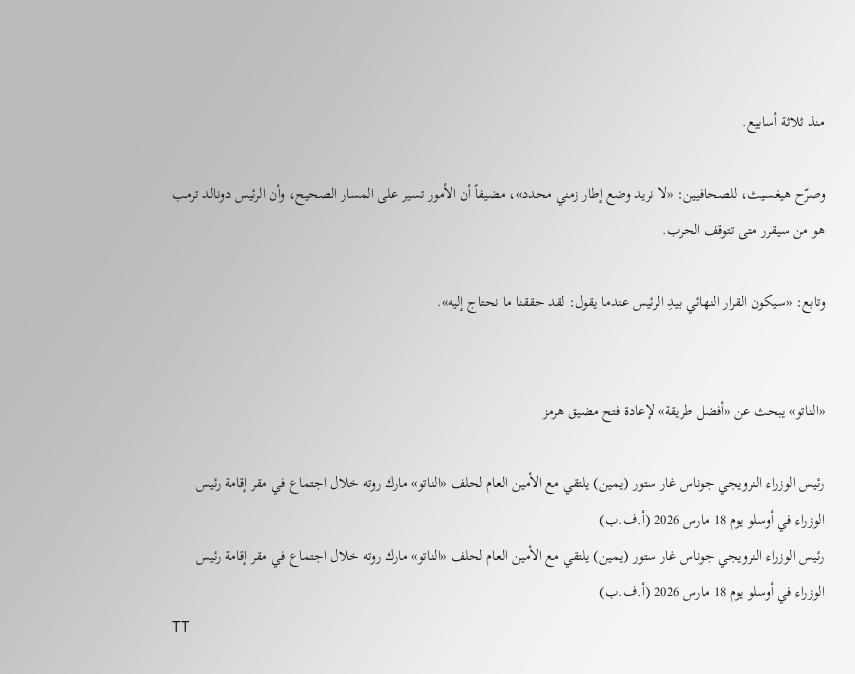منذ ثلاثة أسابيع.

وصرّح هيغسيث، للصحافيين: «لا نريد وضع إطار زمني محدد»، مضيفاً أن الأمور تسير على المسار الصحيح، وأن الرئيس دونالد ترمب هو من سيقرر متى تتوقف الحرب.

وتابع: «سيكون القرار النهائي بيدِ الرئيس عندما يقول: لقد حققنا ما نحتاج إليه».


«الناتو» يبحث عن «أفضل طريقة» لإعادة فتح مضيق هرمز

رئيس الوزراء النرويجي جوناس غار ستور (يمين) يلتقي مع الأمين العام لحلف «الناتو» مارك روته خلال اجتماع في مقر إقامة رئيس الوزراء في أوسلو يوم 18 مارس 2026 (أ.ف.ب)
رئيس الوزراء النرويجي جوناس غار ستور (يمين) يلتقي مع الأمين العام لحلف «الناتو» مارك روته خلال اجتماع في مقر إقامة رئيس الوزراء في أوسلو يوم 18 مارس 2026 (أ.ف.ب)
TT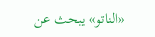«الناتو» يبحث عن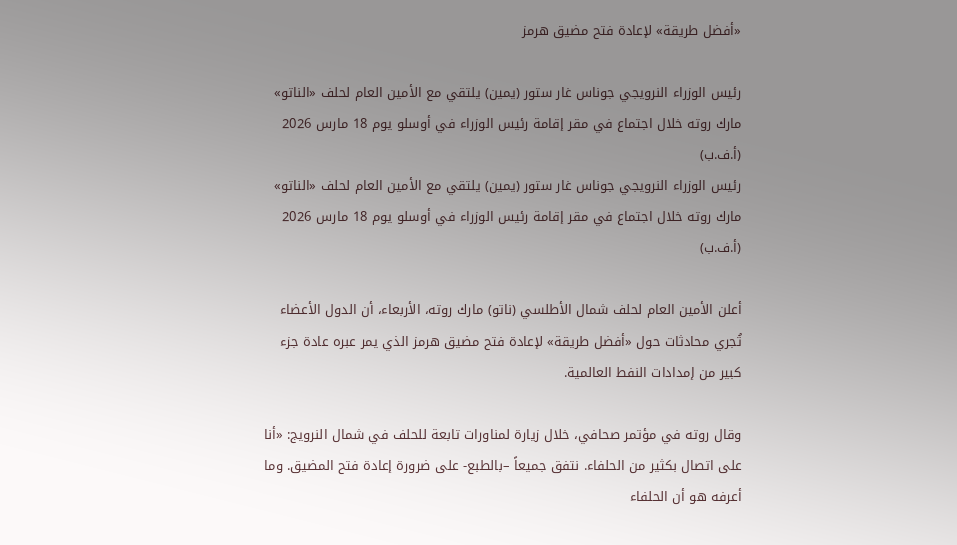«أفضل طريقة» لإعادة فتح مضيق هرمز

رئيس الوزراء النرويجي جوناس غار ستور (يمين) يلتقي مع الأمين العام لحلف «الناتو» مارك روته خلال اجتماع في مقر إقامة رئيس الوزراء في أوسلو يوم 18 مارس 2026 (أ.ف.ب)
رئيس الوزراء النرويجي جوناس غار ستور (يمين) يلتقي مع الأمين العام لحلف «الناتو» مارك روته خلال اجتماع في مقر إقامة رئيس الوزراء في أوسلو يوم 18 مارس 2026 (أ.ف.ب)

أعلن الأمين العام لحلف شمال الأطلسي (ناتو) مارك روته، الأربعاء، أن الدول الأعضاء تُجري محادثات حول «أفضل طريقة» لإعادة فتح مضيق هرمز الذي يمر عبره عادة جزء كبير من إمدادات النفط العالمية.

وقال روته في مؤتمر صحافي، خلال زيارة لمناورات تابعة للحلف في شمال النرويج: «أنا على اتصال بكثير من الحلفاء. نتفق جميعاً –بالطبع- على ضرورة إعادة فتح المضيق. وما أعرفه هو أن الحلفاء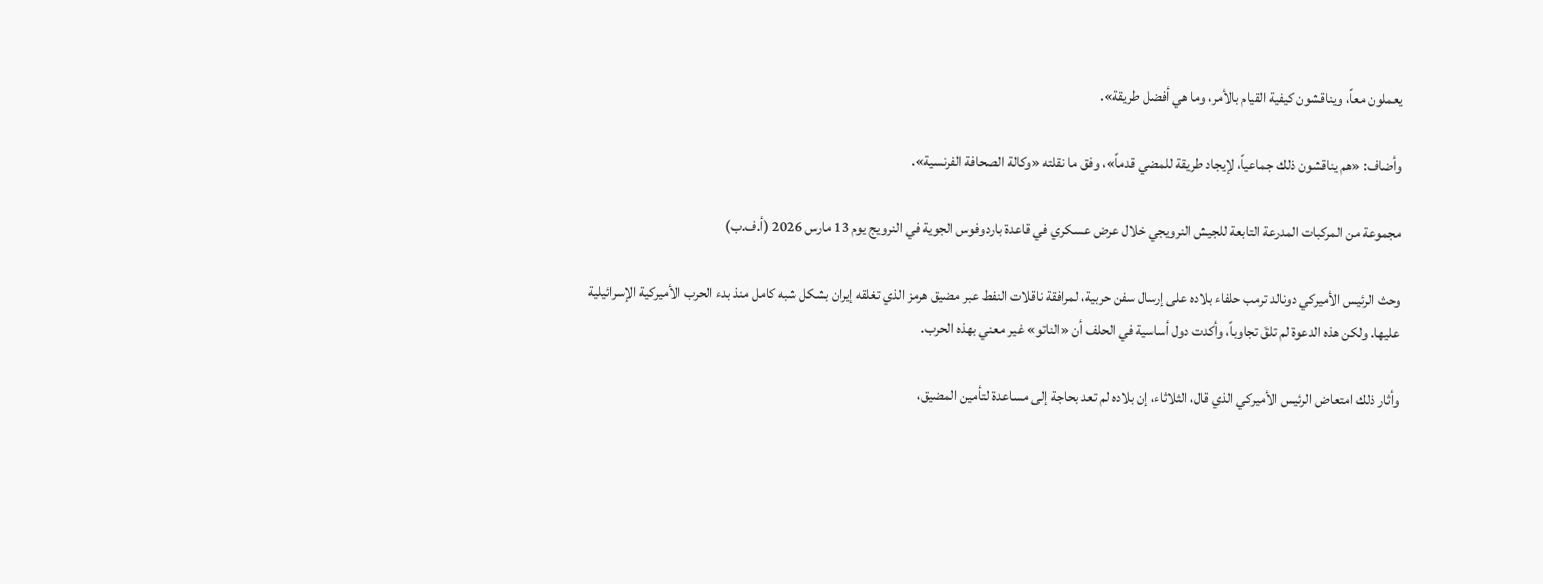يعملون معاً، ويناقشون كيفية القيام بالأمر، وما هي أفضل طريقة».

وأضاف: «هم يناقشون ذلك جماعياً، لإيجاد طريقة للمضي قدماً»، وفق ما نقلته «وكالة الصحافة الفرنسية».

مجموعة من المركبات المدرعة التابعة للجيش النرويجي خلال عرض عسكري في قاعدة باردوفوس الجوية في النرويج يوم 13 مارس 2026 (أ.ف.ب)

وحث الرئيس الأميركي دونالد ترمب حلفاء بلاده على إرسال سفن حربية، لمرافقة ناقلات النفط عبر مضيق هرمز الذي تغلقه إيران بشكل شبه كامل منذ بدء الحرب الأميركية الإسرائيلية عليها. ولكن هذه الدعوة لم تلقَ تجاوباً، وأكدت دول أساسية في الحلف أن «الناتو» غير معني بهذه الحرب.

وأثار ذلك امتعاض الرئيس الأميركي الذي قال، الثلاثاء، إن بلاده لم تعد بحاجة إلى مساعدة لتأمين المضيق،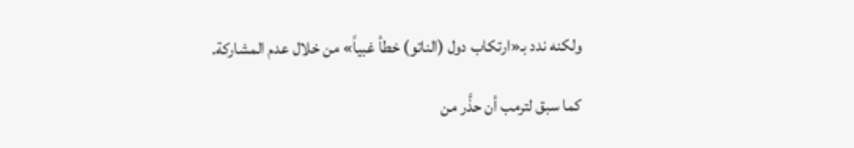ولكنه ندد بـ«ارتكاب دول (الناتو) خطأ غبياً» من خلال عدم المشاركة.

كما سبق لترمب أن حذَّر من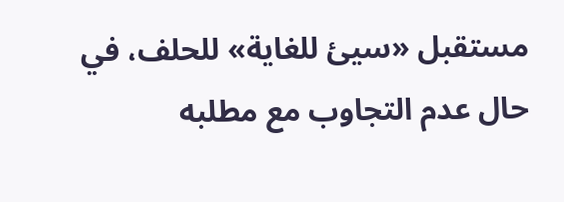مستقبل «سيئ للغاية» للحلف، في حال عدم التجاوب مع مطلبه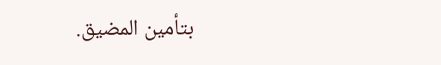بتأمين المضيق.